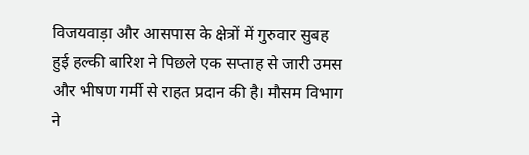विजयवाड़ा और आसपास के क्षेत्रों में गुरुवार सुबह हुई हल्की बारिश ने पिछले एक सप्ताह से जारी उमस और भीषण गर्मी से राहत प्रदान की है। मौसम विभाग ने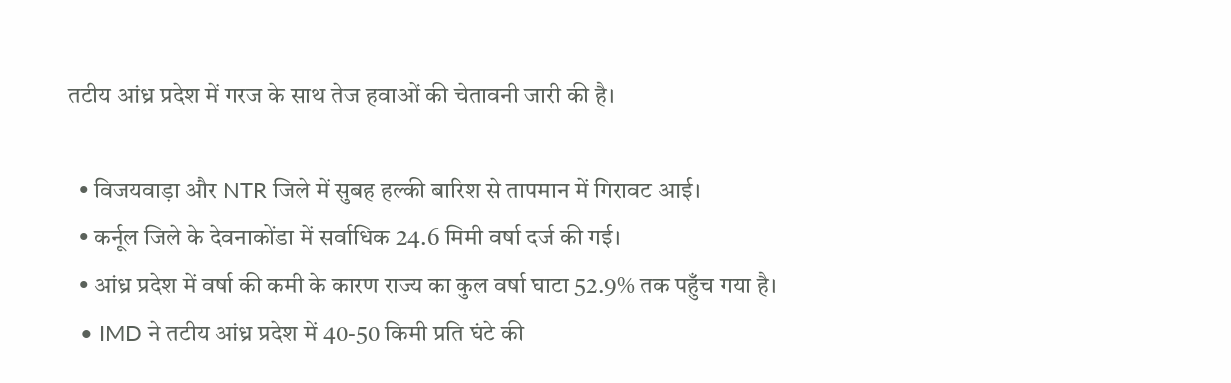तटीय आंध्र प्रदेश में गरज के साथ तेज हवाओं की चेतावनी जारी की है।

  • विजयवाड़ा और NTR जिले में सुबह हल्की बारिश से तापमान में गिरावट आई।
  • कर्नूल जिले के देवनाकोंडा में सर्वाधिक 24.6 मिमी वर्षा दर्ज की गई।
  • आंध्र प्रदेश में वर्षा की कमी के कारण राज्य का कुल वर्षा घाटा 52.9% तक पहुँच गया है।
  • IMD ने तटीय आंध्र प्रदेश में 40-50 किमी प्रति घंटे की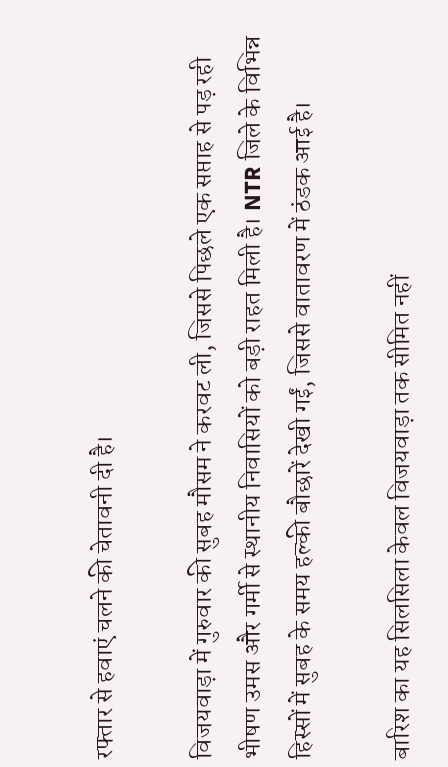रफ्तार से हवाएं चलने की चेतावनी दी है।

विजयवाड़ा में गुरुवार की सुबह मौसम ने करवट ली, जिससे पिछले एक सप्ताह से पड़ रही भीषण उमस और गर्मी से स्थानीय निवासियों को बड़ी राहत मिली है। NTR जिले के विभिन्न हिस्सों में सुबह के समय हल्की बौछारें देखी गईं, जिससे वातावरण में ठंडक आई है।

बारिश का यह सिलसिला केवल विजयवाड़ा तक सीमित नहीं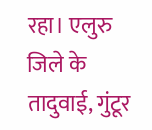रहा। एलुरु जिले के तादुवाई, गुंटूर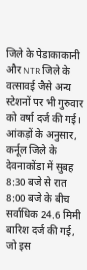जिले के पेडाकाकानी और NTR जिले के वत्सावई जैसे अन्य स्टेशनों पर भी गुरुवार को वर्षा दर्ज की गई। आंकड़ों के अनुसार, कर्नूल जिले के देवनाकोंडा में सुबह 8:30 बजे से रात 8:00 बजे के बीच सर्वाधिक 24.6 मिमी बारिश दर्ज की गई, जो इस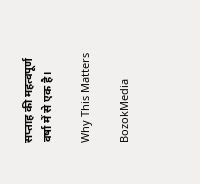सप्ताह की महत्वपूर्ण वर्षा में से एक है।

Why This Matters

BozokMedia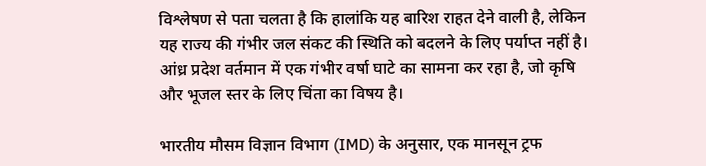विश्लेषण से पता चलता है कि हालांकि यह बारिश राहत देने वाली है, लेकिन यह राज्य की गंभीर जल संकट की स्थिति को बदलने के लिए पर्याप्त नहीं है। आंध्र प्रदेश वर्तमान में एक गंभीर वर्षा घाटे का सामना कर रहा है, जो कृषि और भूजल स्तर के लिए चिंता का विषय है।

भारतीय मौसम विज्ञान विभाग (IMD) के अनुसार, एक मानसून ट्रफ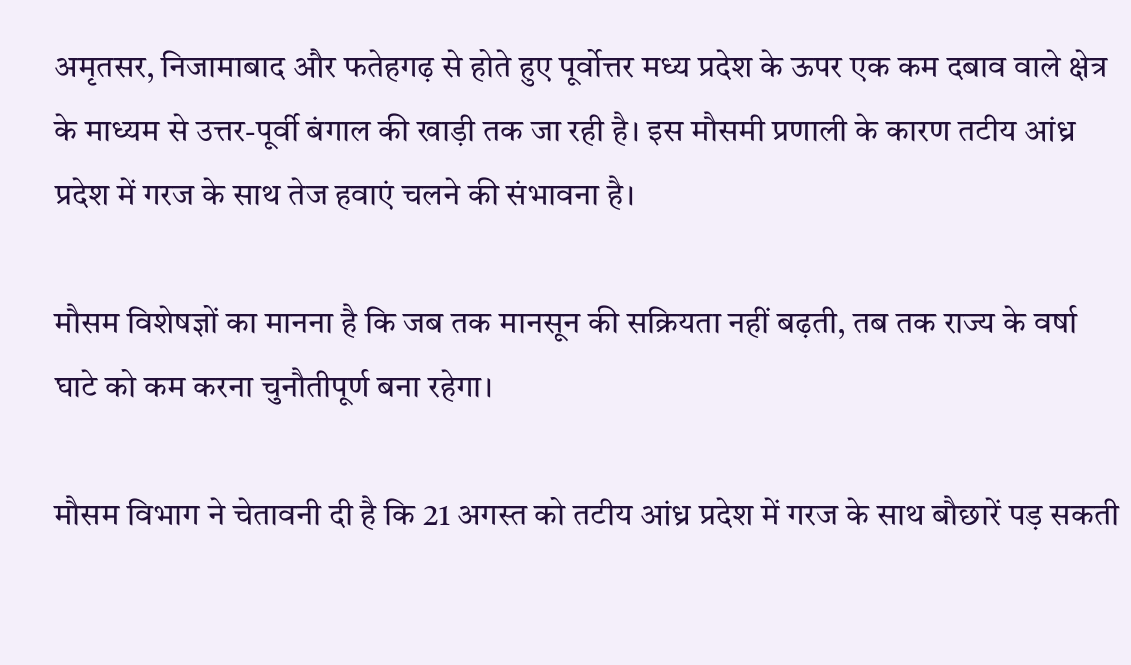अमृतसर, निजामाबाद और फतेहगढ़ से होते हुए पूर्वोत्तर मध्य प्रदेश के ऊपर एक कम दबाव वाले क्षेत्र के माध्यम से उत्तर-पूर्वी बंगाल की खाड़ी तक जा रही है। इस मौसमी प्रणाली के कारण तटीय आंध्र प्रदेश में गरज के साथ तेज हवाएं चलने की संभावना है।

मौसम विशेषज्ञों का मानना है कि जब तक मानसून की सक्रियता नहीं बढ़ती, तब तक राज्य के वर्षा घाटे को कम करना चुनौतीपूर्ण बना रहेगा।

मौसम विभाग ने चेतावनी दी है कि 21 अगस्त को तटीय आंध्र प्रदेश में गरज के साथ बौछारें पड़ सकती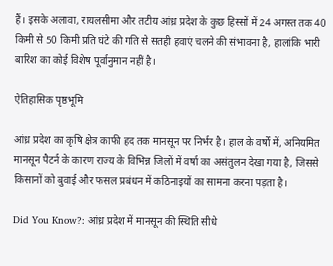हैं। इसके अलावा, रायलसीमा और तटीय आंध्र प्रदेश के कुछ हिस्सों में 24 अगस्त तक 40 किमी से 50 किमी प्रति घंटे की गति से सतही हवाएं चलने की संभावना है, हालांकि भारी बारिश का कोई विशेष पूर्वानुमान नहीं है।

ऐतिहासिक पृष्ठभूमि

आंध्र प्रदेश का कृषि क्षेत्र काफी हद तक मानसून पर निर्भर है। हाल के वर्षों में, अनियमित मानसून पैटर्न के कारण राज्य के विभिन्न जिलों में वर्षा का असंतुलन देखा गया है, जिससे किसानों को बुवाई और फसल प्रबंधन में कठिनाइयों का सामना करना पड़ता है।

Did You Know?: आंध्र प्रदेश में मानसून की स्थिति सीधे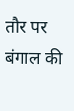तौर पर बंगाल की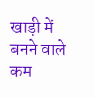खाड़ी में बनने वाले कम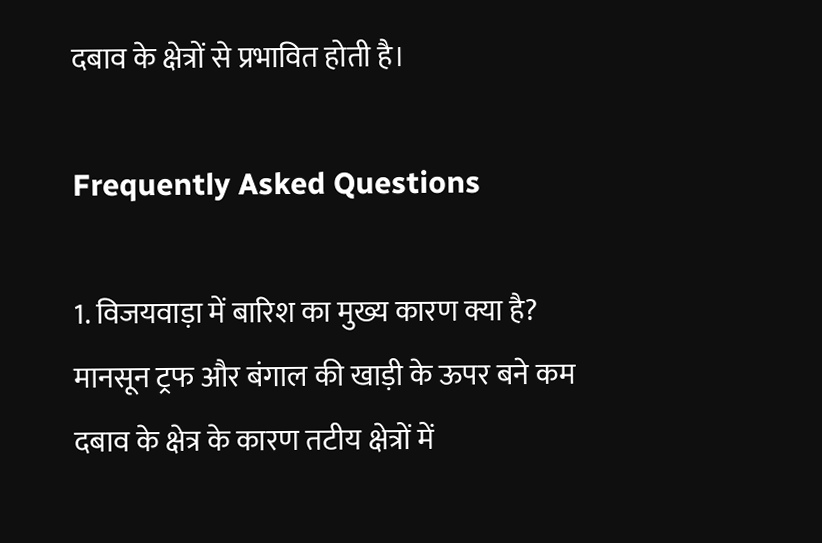दबाव के क्षेत्रों से प्रभावित होती है।

Frequently Asked Questions

1. विजयवाड़ा में बारिश का मुख्य कारण क्या है?
मानसून ट्रफ और बंगाल की खाड़ी के ऊपर बने कम दबाव के क्षेत्र के कारण तटीय क्षेत्रों में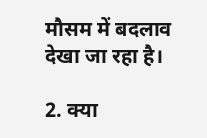मौसम में बदलाव देखा जा रहा है।

2. क्या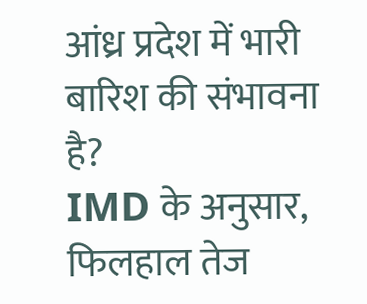आंध्र प्रदेश में भारी बारिश की संभावना है?
IMD के अनुसार, फिलहाल तेज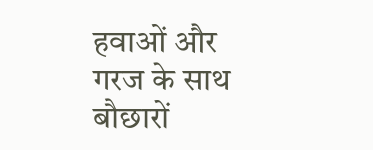हवाओं और गरज के साथ बौछारों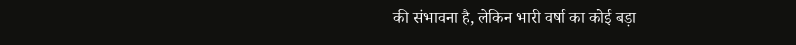की संभावना है, लेकिन भारी वर्षा का कोई बड़ा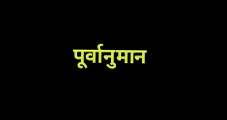पूर्वानुमान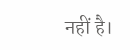नहीं है।